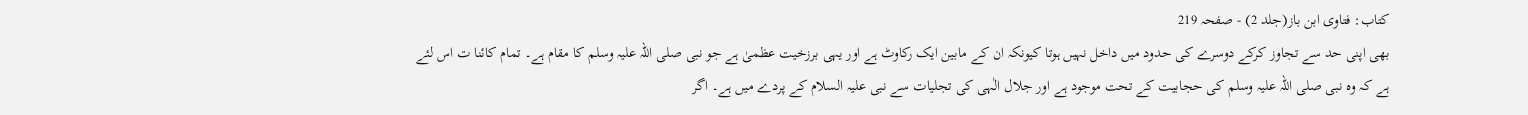کتاب: فتاوی ابن باز(جلد 2) - صفحہ 219
بھی اپنی حد سے تجاوز کرکے دوسرے کی حدود میں داخل نہیں ہوتا کیونکہ ان کے مابین ایک رکاوٹ ہے اور یہی برزخیت عظمیٰ ہے جو نبی صلی اللہ علیہ وسلم کا مقام ہے۔ تمام کائنا ت اس لئے ہے کہ وہ نبی صلی اللہ علیہ وسلم کی حجابیت کے تحت موجود ہے اور جلال الٰہی کی تجلیات سے نبی علیہ السلام کے پردے میں ہے۔ اگر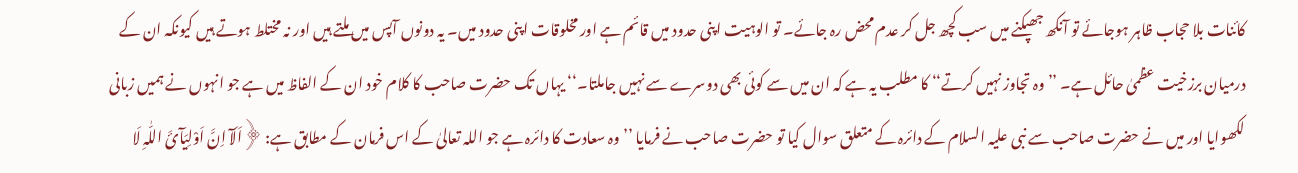کائنات بلا حجاب ظاہر ہوجائے تو آنکھ جھپکنے میں سب کچھ جل کر عدم محض رہ جائے۔ تو الوہیت اپنی حدود میں قائم ہے اور مخلوقات اپنی حدود میں۔ یہ دونوں آپس میں ملتے ہیں اور نہ مختلط ہوتے ہیں کیونکہ ان کے درمیان برزخیت عظمیٰ حائل ہے۔ ’’وہ تجاوز نہیں کرتے‘‘ کا مطلب یہ ہے کہ ان میں سے کوئی بھی دوسرے سے نہیں جاملتا۔‘‘ یہاں تک حضرت صاحب کا کلام خود ان کے الفاظ میں ہے جو انہوں نے ہمیں زبانی لکھوایا اور میں نے حضرت صاحب سے نبی علیہ السلام کے دائرہ کے متعلق سوال کیا تو حضرت صاحب نے فرمایا ’’وہ سعادت کا دائرہ ہے جو اللہ تعالیٰ کے اس فرمان کے مطابق ہے: ﴿اَلَآ اِنَّ اَوْلِیَآئَ اللّٰہِ لَا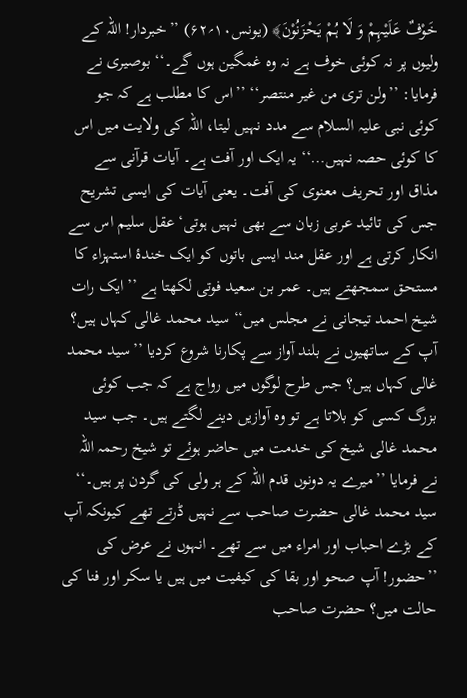خَوْفٌ عَلَیْہِمْ وَ لَا ہُمْ یَحْزَنُوْنَ﴾ (یونس۱۰؍۶۲) ’’خبردار! اللہ کے ولیوں پر نہ کوئی خوف ہے نہ وہ غمگین ہوں گے۔‘‘ بوصیری نے فرمایا: ’’ولن تری من غیر منتصر‘‘ ’’اس کا مطلب ہے کہ جو کوئی نبی علیہ السلام سے مدد نہیں لیتا، اللہ کی ولایت میں اس کا کوئی حصہ نہیں…‘‘ یہ ایک اور آفت ہے۔ آیات قرآنی سے مذاق اور تحریف معنوی کی آفت۔ یعنی آیات کی ایسی تشریح جس کی تائید عربی زبان سے بھی نہیں ہوتی‘ عقل سلیم اس سے انکار کرتی ہے اور عقل مند ایسی باتوں کو ایک خندۂ استہزاء کا مستحق سمجھتے ہیں۔ عمر بن سعید فوتی لکھتا ہے ’’ایک رات شیخ احمد تیجانی نے مجلس میں‘‘ سید محمد غالی کہاں ہیں؟ آپ کے ساتھیوں نے بلند آواز سے پکارنا شروع کردیا ’’سید محمد غالی کہاں ہیں؟ جس طرح لوگوں میں رواج ہے کہ جب کوئی بزرگ کسی کو بلاتا ہے تو وہ آوازیں دینے لگتے ہیں۔ جب سید محمد غالی شیخ کی خدمت میں حاضر ہوئے تو شیخ رحمہ اللہ نے فرمایا ’’میرے یہ دونوں قدم اللہ کے ہر ولی کی گردن پر ہیں۔‘‘ سید محمد غالی حضرت صاحب سے نہیں ڈرتے تھے کیونکہ آپ کے بڑے احباب اور امراء میں سے تھے۔ انہوں نے عرض کی ’’حضور! آپ صحو اور بقا کی کیفیت میں ہیں یا سکر اور فنا کی حالت میں؟ حضرت صاحب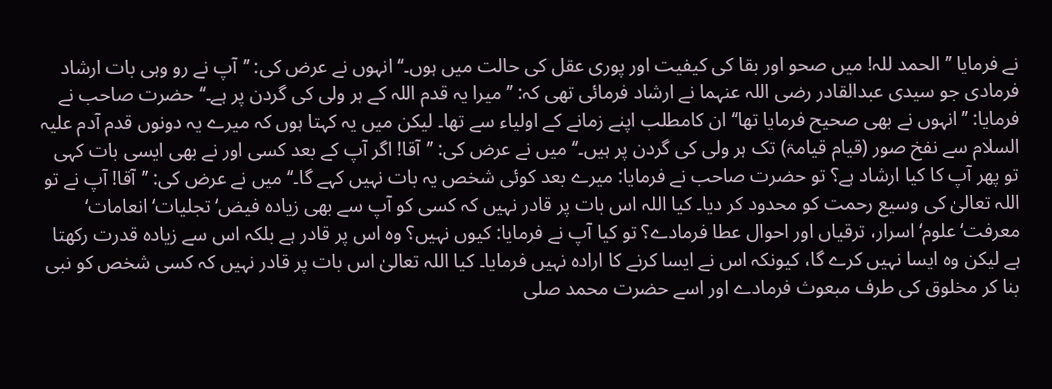نے فرمایا ’’الحمد للہ! میں صحو اور بقا کی کیفیت اور پوری عقل کی حالت میں ہوں۔‘‘ انہوں نے عرض کی: ’’آپ نے رو وہی بات ارشاد فرمادی جو سیدی عبدالقادر رضی اللہ عنہما نے ارشاد فرمائی تھی کہ: ’’میرا یہ قدم اللہ کے ہر ولی کی گردن پر ہے۔‘‘ حضرت صاحب نے فرمایا: ’’انہوں نے بھی صحیح فرمایا تھا‘‘ ان کامطلب اپنے زمانے کے اولیاء سے تھا۔ لیکن میں یہ کہتا ہوں کہ میرے یہ دونوں قدم آدم علیہ السلام سے نفخ صور (قیام قیامۃ) تک ہر ولی کی گردن پر ہیں۔‘‘ میں نے عرض کی: ’’آقا! اگر آپ کے بعد کسی اور نے بھی ایسی بات کہی تو پھر آپ کا کیا ارشاد ہے؟ تو حضرت صاحب نے فرمایا: میرے بعد کوئی شخص یہ بات نہیں کہے گا۔‘‘ میں نے عرض کی: ’’آقا! آپ نے تو اللہ تعالیٰ کی وسیع رحمت کو محدود کر دیا۔ کیا اللہ اس بات پر قادر نہیں کہ کسی کو آپ سے بھی زیادہ فیض‘ تجلیات‘ انعامات‘ معرفت‘ علوم‘ اسرار، ترقیاں اور احوال عطا فرمادے؟ تو کیا آپ نے فرمایا: کیوں نہیں؟ وہ اس پر قادر ہے بلکہ اس سے زیادہ قدرت رکھتا ہے لیکن وہ ایسا نہیں کرے گا، کیونکہ اس نے ایسا کرنے کا ارادہ نہیں فرمایا۔ کیا اللہ تعالیٰ اس بات پر قادر نہیں کہ کسی شخص کو نبی بنا کر مخلوق کی طرف مبعوث فرمادے اور اسے حضرت محمد صلی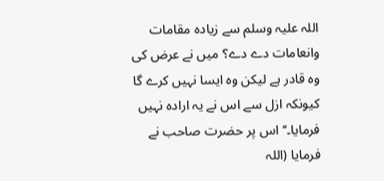اللہ علیہ وسلم سے زیادہ مقامات وانعامات دے دے؟ میں نے عرض کی وہ قادر ہے لیکن وہ ایسا نہیں کرے گا کیونکہ ازل سے اس نے یہ ارادہ نہیں فرمایا۔‘‘ اس پر حضرت صاحب نے فرمایا (اللہ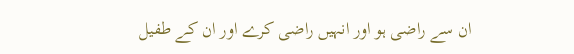ان سے راضی ہو اور انہیں راضی کرے اور ان کے طفیل